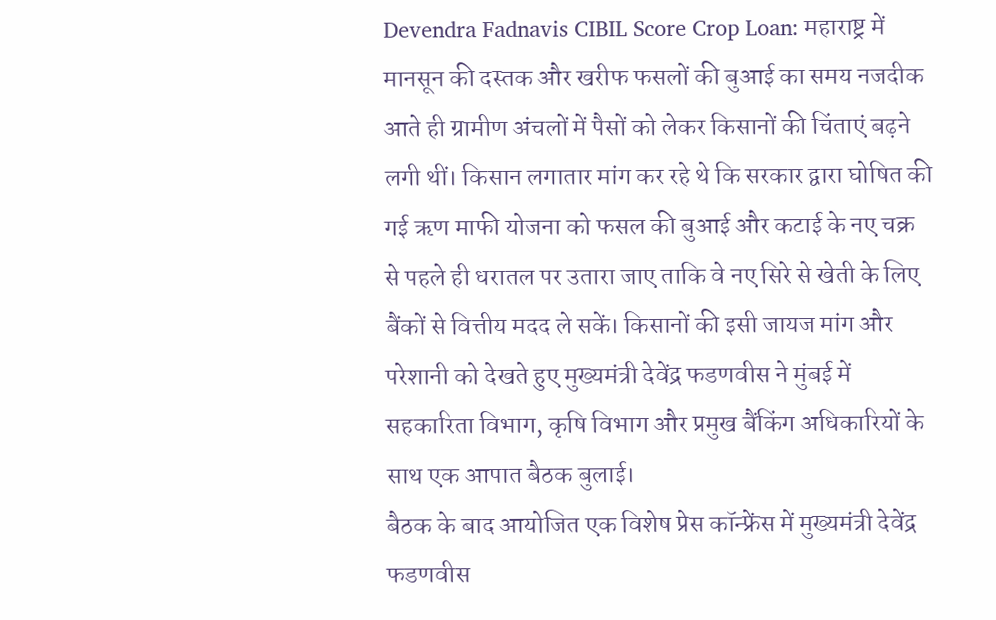Devendra Fadnavis CIBIL Score Crop Loan: महाराष्ट्र में मानसून की दस्तक और खरीफ फसलों की बुआई का समय नजदीक आते ही ग्रामीण अंचलों में पैसों को लेकर किसानों की चिंताएं बढ़ने लगी थीं। किसान लगातार मांग कर रहे थे कि सरकार द्वारा घोषित की गई ऋण माफी योजना को फसल की बुआई और कटाई के नए चक्र से पहले ही धरातल पर उतारा जाए ताकि वे नए सिरे से खेती के लिए बैंकों से वित्तीय मदद ले सकें। किसानों की इसी जायज मांग और परेशानी को देखते हुए मुख्यमंत्री देवेंद्र फडणवीस ने मुंबई में सहकारिता विभाग, कृषि विभाग और प्रमुख बैंकिंग अधिकारियों के साथ एक आपात बैठक बुलाई।
बैठक के बाद आयोजित एक विशेष प्रेस कॉन्फ्रेंस में मुख्यमंत्री देवेंद्र फडणवीस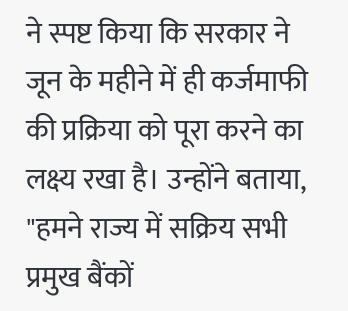ने स्पष्ट किया कि सरकार ने जून के महीने में ही कर्जमाफी की प्रक्रिया को पूरा करने का लक्ष्य रखा है। उन्होंने बताया, "हमने राज्य में सक्रिय सभी प्रमुख बैंकों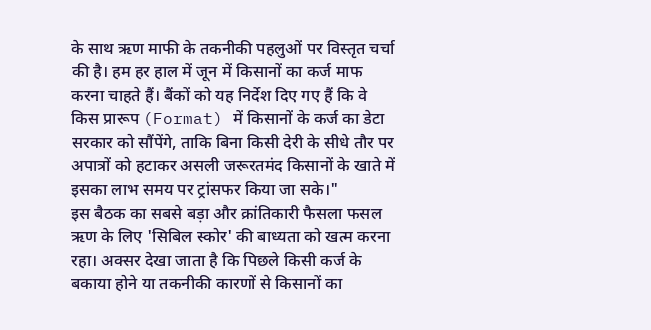के साथ ऋण माफी के तकनीकी पहलुओं पर विस्तृत चर्चा की है। हम हर हाल में जून में किसानों का कर्ज माफ करना चाहते हैं। बैंकों को यह निर्देश दिए गए हैं कि वे किस प्रारूप (Format) में किसानों के कर्ज का डेटा सरकार को सौंपेंगे, ताकि बिना किसी देरी के सीधे तौर पर अपात्रों को हटाकर असली जरूरतमंद किसानों के खाते में इसका लाभ समय पर ट्रांसफर किया जा सके।"
इस बैठक का सबसे बड़ा और क्रांतिकारी फैसला फसल ऋण के लिए 'सिबिल स्कोर' की बाध्यता को खत्म करना रहा। अक्सर देखा जाता है कि पिछले किसी कर्ज के बकाया होने या तकनीकी कारणों से किसानों का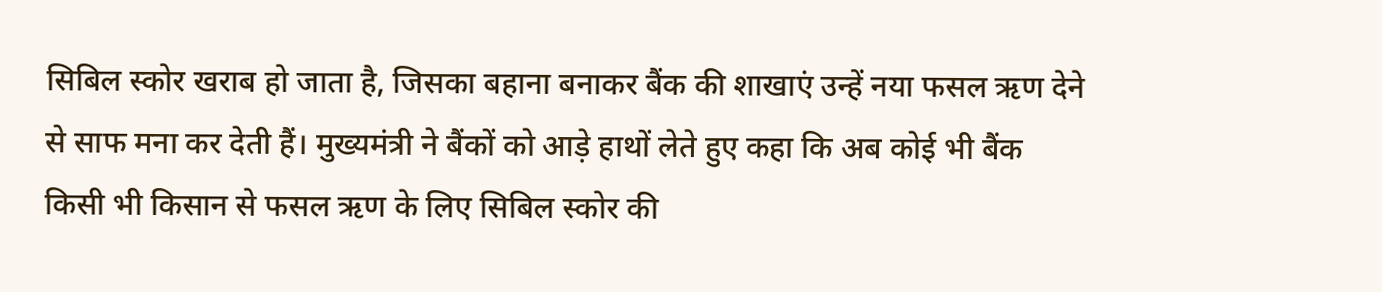सिबिल स्कोर खराब हो जाता है, जिसका बहाना बनाकर बैंक की शाखाएं उन्हें नया फसल ऋण देने से साफ मना कर देती हैं। मुख्यमंत्री ने बैंकों को आड़े हाथों लेते हुए कहा कि अब कोई भी बैंक किसी भी किसान से फसल ऋण के लिए सिबिल स्कोर की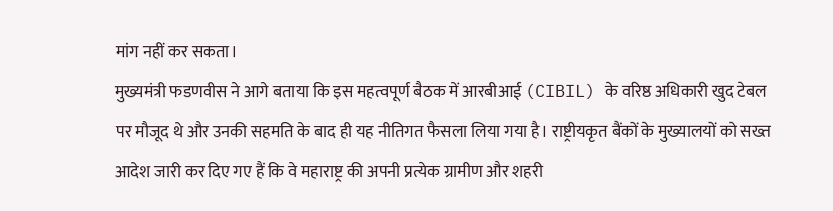मांग नहीं कर सकता।
मुख्यमंत्री फडणवीस ने आगे बताया कि इस महत्वपूर्ण बैठक में आरबीआई (CIBIL) के वरिष्ठ अधिकारी खुद टेबल पर मौजूद थे और उनकी सहमति के बाद ही यह नीतिगत फैसला लिया गया है। राष्ट्रीयकृत बैंकों के मुख्यालयों को सख्त आदेश जारी कर दिए गए हैं कि वे महाराष्ट्र की अपनी प्रत्येक ग्रामीण और शहरी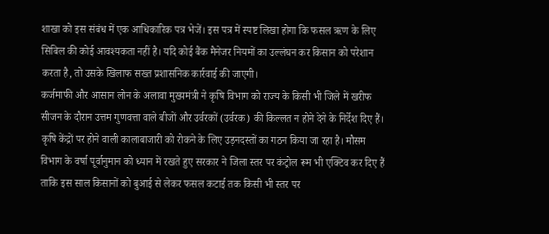शाखा को इस संबंध में एक आधिकारिक पत्र भेजें। इस पत्र में स्पष्ट लिखा होगा कि फसल ऋण के लिए सिबिल की कोई आवश्यकता नहीं है। यदि कोई बैंक मैनेजर नियमों का उल्लंघन कर किसान को परेशान करता है, तो उसके खिलाफ सख्त प्रशासनिक कार्रवाई की जाएगी।
कर्जमाफी और आसान लोन के अलावा मुख्यमंत्री ने कृषि विभाग को राज्य के किसी भी जिले में खरीफ सीजन के दौरान उत्तम गुणवत्ता वाले बीजों और उर्वरकों (उर्वरक) की किल्लत न होने देने के निर्देश दिए हैं। कृषि केंद्रों पर होने वाली कालाबाजारी को रोकने के लिए उड़नदस्तों का गठन किया जा रहा है। मौसम विभाग के वर्षा पूर्वानुमान को ध्यान में रखते हुए सरकार ने जिला स्तर पर कंट्रोल रूम भी एक्टिव कर दिए हैं ताकि इस साल किसानों को बुआई से लेकर फसल कटाई तक किसी भी स्तर पर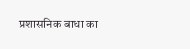प्रशासनिक बाधा का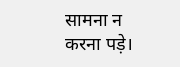सामना न करना पड़े।